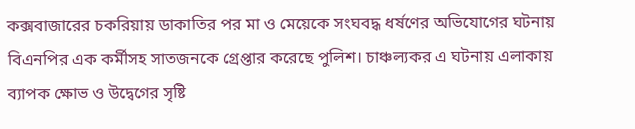কক্সবাজারের চকরিয়ায় ডাকাতির পর মা ও মেয়েকে সংঘবদ্ধ ধর্ষণের অভিযোগের ঘটনায় বিএনপির এক কর্মীসহ সাতজনকে গ্রেপ্তার করেছে পুলিশ। চাঞ্চল্যকর এ ঘটনায় এলাকায় ব্যাপক ক্ষোভ ও উদ্বেগের সৃষ্টি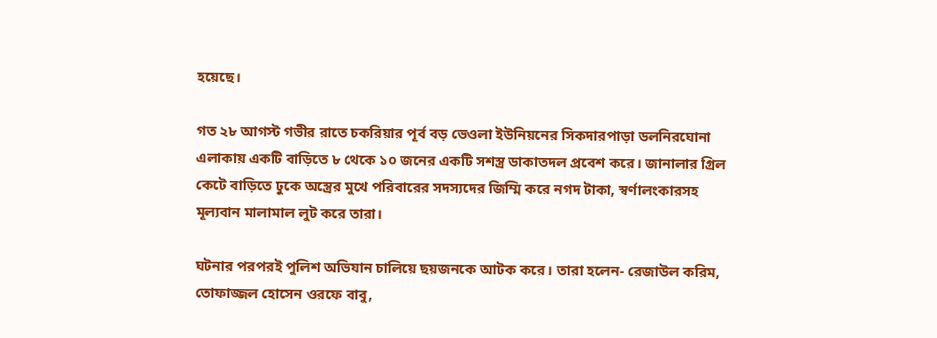হয়েছে।

গত ২৮ আগস্ট গভীর রাতে চকরিয়ার পূর্ব বড় ভেওলা ইউনিয়নের সিকদারপাড়া ডলনিরঘোনা এলাকায় একটি বাড়িতে ৮ থেকে ১০ জনের একটি সশস্ত্র ডাকাতদল প্রবেশ করে। জানালার গ্রিল কেটে বাড়িতে ঢুকে অস্ত্রের মুখে পরিবারের সদস্যদের জিম্মি করে নগদ টাকা, স্বর্ণালংকারসহ মূল্যবান মালামাল লুট করে তারা।

ঘটনার পরপরই পুলিশ অভিযান চালিয়ে ছয়জনকে আটক করে। তারা হলেন- রেজাউল করিম, তোফাজ্জল হোসেন ওরফে বাবু,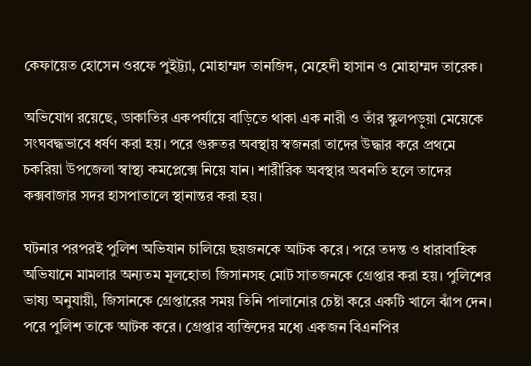কেফায়েত হোসেন ওরফে পুইট্ট্যা, মোহাম্মদ তানজিদ, মেহেদী হাসান ও মোহাম্মদ তারেক।

অভিযোগ রয়েছে, ডাকাতির একপর্যায়ে বাড়িতে থাকা এক নারী ও তাঁর স্কুলপড়ুয়া মেয়েকে সংঘবদ্ধভাবে ধর্ষণ করা হয়। পরে গুরুতর অবস্থায় স্বজনরা তাদের উদ্ধার করে প্রথমে চকরিয়া উপজেলা স্বাস্থ্য কমপ্লেক্সে নিয়ে যান। শারীরিক অবস্থার অবনতি হলে তাদের কক্সবাজার সদর হাসপাতালে স্থানান্তর করা হয়।

ঘটনার পরপরই পুলিশ অভিযান চালিয়ে ছয়জনকে আটক করে। পরে তদন্ত ও ধারাবাহিক অভিযানে মামলার অন্যতম মূলহোতা জিসানসহ মোট সাতজনকে গ্রেপ্তার করা হয়। পুলিশের ভাষ্য অনুযায়ী, জিসানকে গ্রেপ্তারের সময় তিনি পালানোর চেষ্টা করে একটি খালে ঝাঁপ দেন। পরে পুলিশ তাকে আটক করে। গ্রেপ্তার ব্যক্তিদের মধ্যে একজন বিএনপির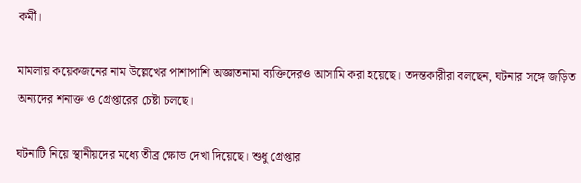কর্মী।

মামলায় কয়েকজনের নাম উল্লেখের পাশাপাশি অজ্ঞাতনামা ব্যক্তিদেরও আসামি করা হয়েছে। তদন্তকারীরা বলছেন, ঘটনার সঙ্গে জড়িত অন্যদের শনাক্ত ও গ্রেপ্তারের চেষ্টা চলছে।

ঘটনাটি নিয়ে স্থানীয়দের মধ্যে তীব্র ক্ষোভ দেখা দিয়েছে। শুধু গ্রেপ্তার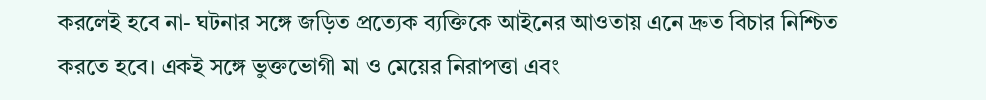করলেই হবে না- ঘটনার সঙ্গে জড়িত প্রত্যেক ব্যক্তিকে আইনের আওতায় এনে দ্রুত বিচার নিশ্চিত করতে হবে। একই সঙ্গে ভুক্তভোগী মা ও মেয়ের নিরাপত্তা এবং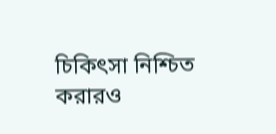চিকিৎসা নিশ্চিত করারও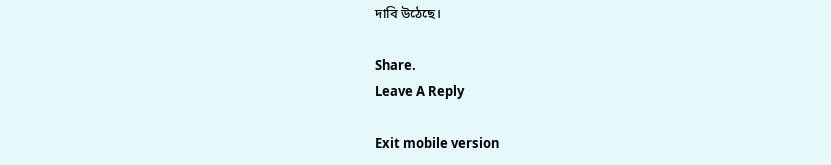দাবি উঠেছে।

Share.
Leave A Reply

Exit mobile version